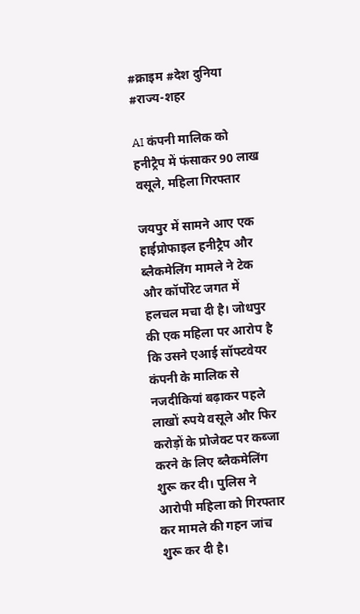#क्राइम #देश दुनिया #राज्य-शहर

AI कंपनी मालिक को हनीट्रैप में फंसाकर 90 लाख वसूले, महिला गिरफ्तार

जयपुर में सामने आए एक हाईप्रोफाइल हनीट्रैप और ब्लैकमेलिंग मामले ने टेक और कॉर्पोरेट जगत में हलचल मचा दी है। जोधपुर की एक महिला पर आरोप है कि उसने एआई सॉफ्टवेयर कंपनी के मालिक से नजदीकियां बढ़ाकर पहले लाखों रुपये वसूले और फिर करोड़ों के प्रोजेक्ट पर कब्जा करने के लिए ब्लैकमेलिंग शुरू कर दी। पुलिस ने आरोपी महिला को गिरफ्तार कर मामले की गहन जांच शुरू कर दी है।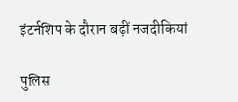इंटर्नशिप के दौरान बढ़ीं नजदीकियां

पुलिस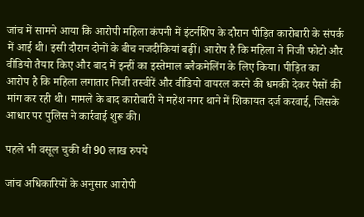जांच में सामने आया कि आरोपी महिला कंपनी में इंटर्नशिप के दौरान पीड़ित कारोबारी के संपर्क में आई थी। इसी दौरान दोनों के बीच नजदीकियां बढ़ीं। आरोप है कि महिला ने निजी फोटो और वीडियो तैयार किए और बाद में इन्हीं का इस्तेमाल ब्लैकमेलिंग के लिए किया। पीड़ित का आरोप है कि महिला लगातार निजी तस्वीरें और वीडियो वायरल करने की धमकी देकर पैसों की मांग कर रही थी। मामले के बाद कारोबारी ने महेश नगर थाने में शिकायत दर्ज करवाई, जिसके आधार पर पुलिस ने कार्रवाई शुरू की।

पहले भी वसूल चुकी थी 90 लाख रुपये

जांच अधिकारियों के अनुसार आरोपी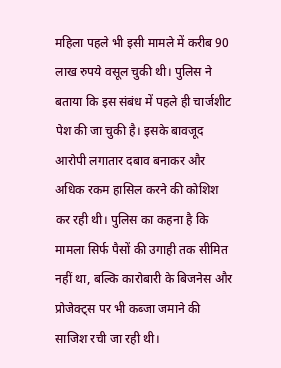महिला पहले भी इसी मामले में करीब 90 लाख रुपये वसूल चुकी थी। पुलिस ने बताया कि इस संबंध में पहले ही चार्जशीट पेश की जा चुकी है। इसके बावजूद आरोपी लगातार दबाव बनाकर और अधिक रकम हासिल करने की कोशिश कर रही थी। पुलिस का कहना है कि मामला सिर्फ पैसों की उगाही तक सीमित नहीं था, बल्कि कारोबारी के बिजनेस और प्रोजेक्ट्स पर भी कब्जा जमाने की साजिश रची जा रही थी।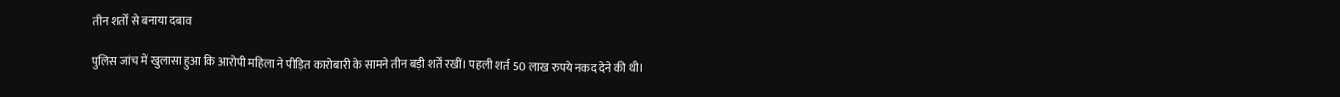तीन शर्तों से बनाया दबाव

पुलिस जांच में खुलासा हुआ कि आरोपी महिला ने पीड़ित कारोबारी के सामने तीन बड़ी शर्तें रखीं। पहली शर्त 50 लाख रुपये नकद देने की थी।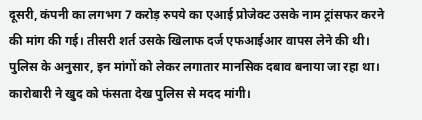दूसरी, कंपनी का लगभग 7 करोड़ रुपये का एआई प्रोजेक्ट उसके नाम ट्रांसफर करने की मांग की गई। तीसरी शर्त उसके खिलाफ दर्ज एफआईआर वापस लेने की थी। पुलिस के अनुसार, इन मांगों को लेकर लगातार मानसिक दबाव बनाया जा रहा था। कारोबारी ने खुद को फंसता देख पुलिस से मदद मांगी।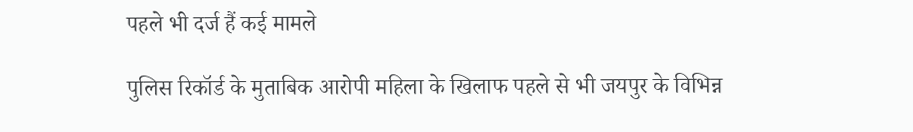पहले भी दर्ज हैं कई मामले

पुलिस रिकॉर्ड के मुताबिक आरोपी महिला के खिलाफ पहले से भी जयपुर के विभिन्न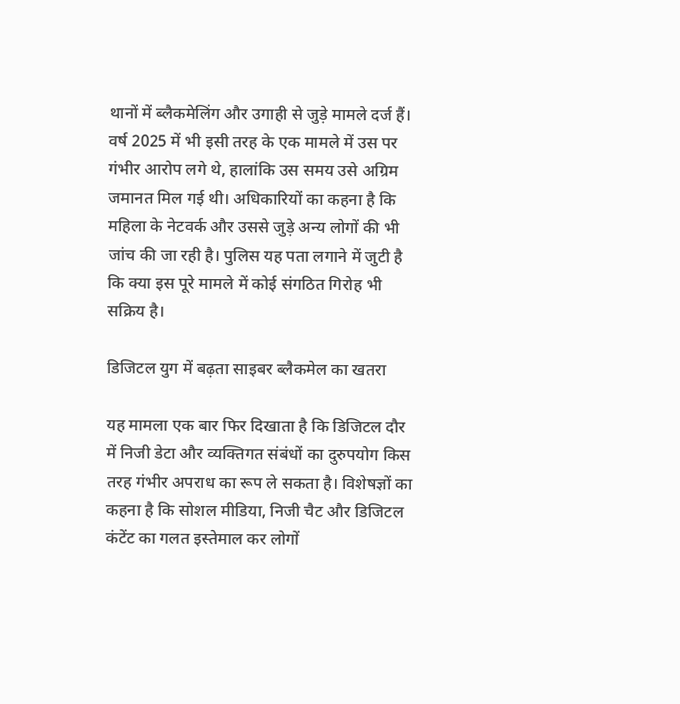थानों में ब्लैकमेलिंग और उगाही से जुड़े मामले दर्ज हैं। वर्ष 2025 में भी इसी तरह के एक मामले में उस पर गंभीर आरोप लगे थे, हालांकि उस समय उसे अग्रिम जमानत मिल गई थी। अधिकारियों का कहना है कि महिला के नेटवर्क और उससे जुड़े अन्य लोगों की भी जांच की जा रही है। पुलिस यह पता लगाने में जुटी है कि क्या इस पूरे मामले में कोई संगठित गिरोह भी सक्रिय है।

डिजिटल युग में बढ़ता साइबर ब्लैकमेल का खतरा

यह मामला एक बार फिर दिखाता है कि डिजिटल दौर में निजी डेटा और व्यक्तिगत संबंधों का दुरुपयोग किस तरह गंभीर अपराध का रूप ले सकता है। विशेषज्ञों का कहना है कि सोशल मीडिया, निजी चैट और डिजिटल कंटेंट का गलत इस्तेमाल कर लोगों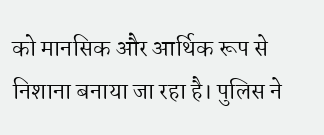को मानसिक और आर्थिक रूप से निशाना बनाया जा रहा है। पुलिस ने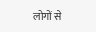लोगों से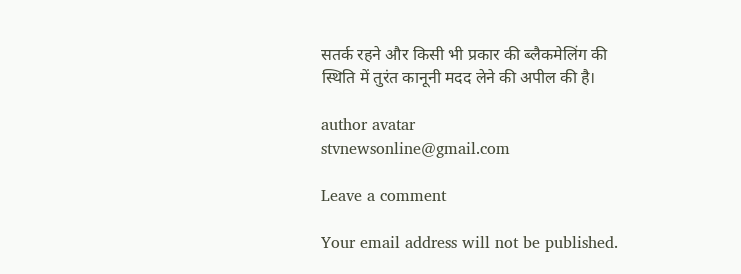सतर्क रहने और किसी भी प्रकार की ब्लैकमेलिंग की स्थिति में तुरंत कानूनी मदद लेने की अपील की है।

author avatar
stvnewsonline@gmail.com

Leave a comment

Your email address will not be published.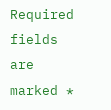Required fields are marked *